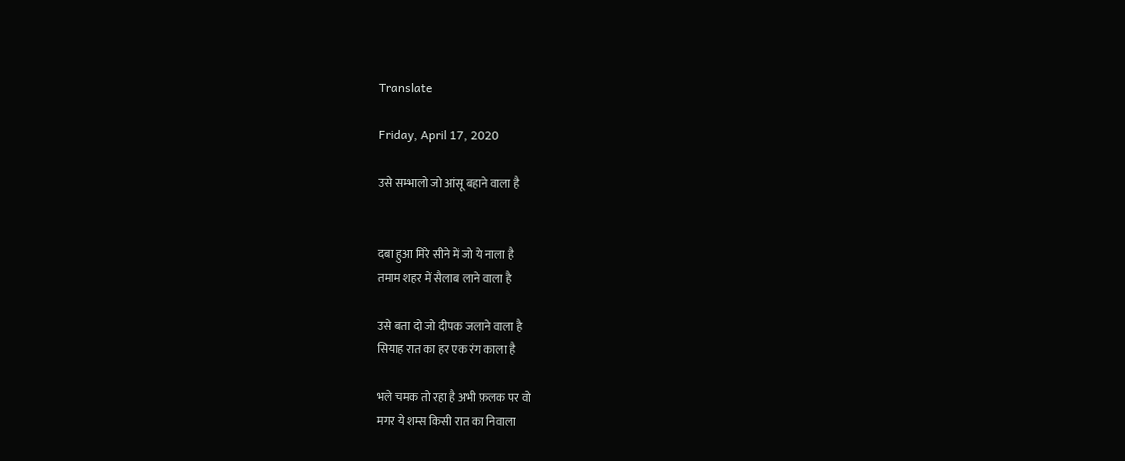Translate

Friday, April 17, 2020

उसे सम्भालो जो आंसू बहाने वाला है


दबा हुआ मिरे सीने में जो ये नाला है
तमाम शहर में सैलाब लाने वाला है

उसे बता दो जो दीपक जलाने वाला है
सियाह रात का हर एक रंग काला है

भले चमक तो रहा है अभी फ़लक पर वो
मगर ये शम्स किसी रात का निवाला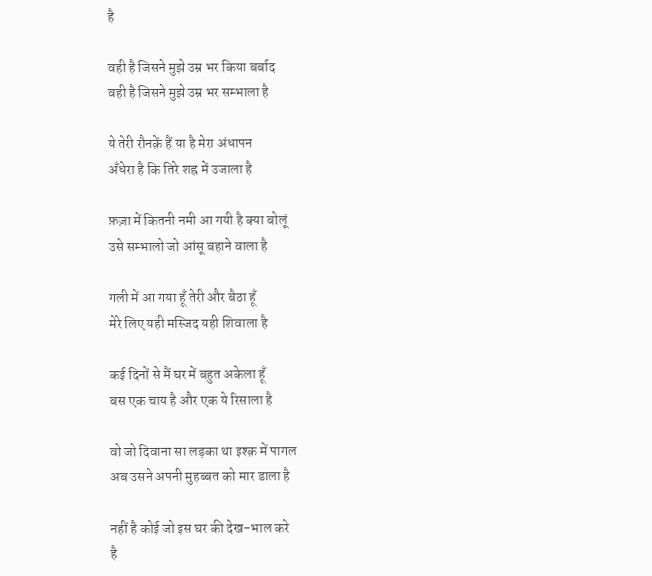है

वही है जिसने मुझे उम्र भर किया बर्बाद
वही है जिसने मुझे उम्र भर सम्भाला है

ये तेरी रौनक़ें हैं या है मेरा अंधापन
अँधेरा है कि तिरे शह्र में उजाला है

फ़ज़ा में कितनी नमी आ गयी है क्या बोलूं
उसे सम्भालो जो आंसू बहाने वाला है

गली में आ गया हूँ तेरी और बैठा हूँ
मेरे लिए यही मस्जिद यही शिवाला है

कई दिनों से मैं घर में बहुत अकेला हूँ
बस एक चाय है और एक ये रिसाला है

वो जो दिवाना सा लड़का था इश्क़ में पागल
अब उसने अपनी मुहब्बत को मार डाला है

नहीं है कोई जो इस घर की देख-भाल करे
है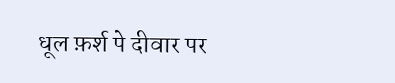धूल फ़र्श पे दीवार पर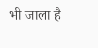भी जाला है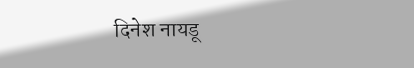दिनेश नायडू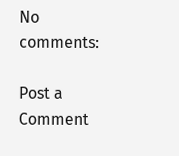No comments:

Post a Comment